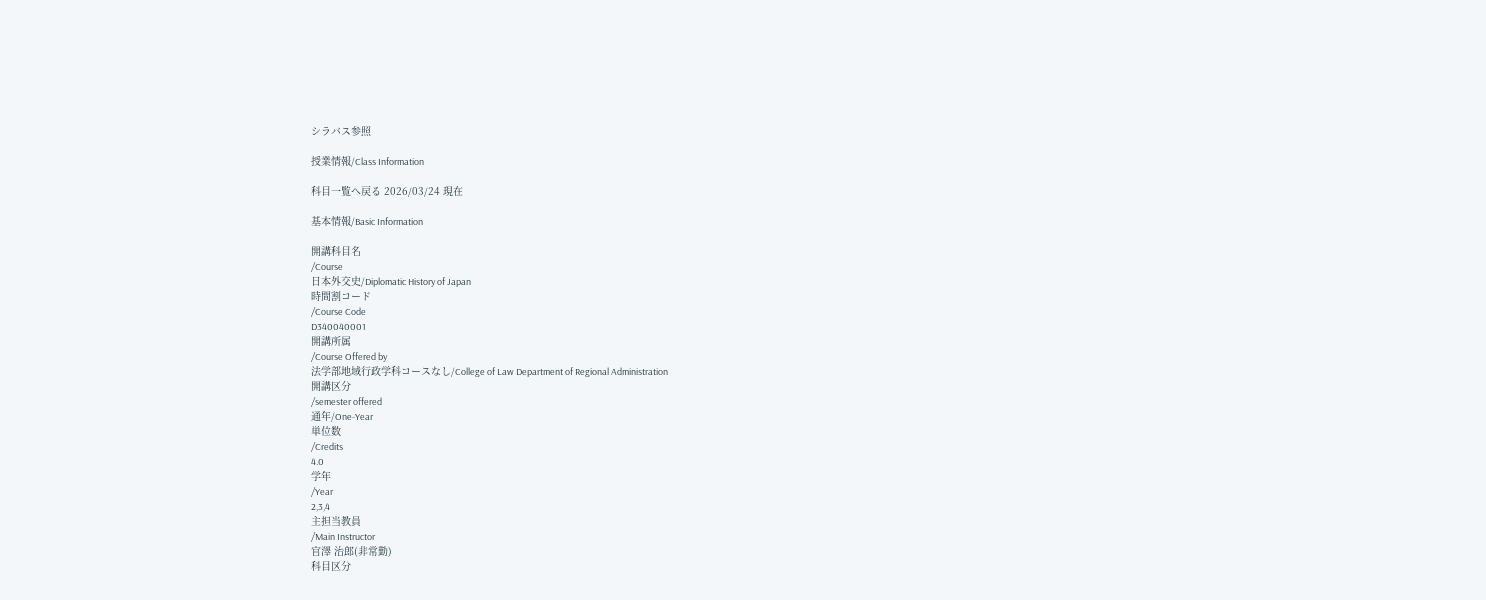シラバス参照

授業情報/Class Information

科目一覧へ戻る 2026/03/24 現在

基本情報/Basic Information

開講科目名
/Course
日本外交史/Diplomatic History of Japan
時間割コード
/Course Code
D340040001
開講所属
/Course Offered by
法学部地域行政学科コースなし/College of Law Department of Regional Administration
開講区分
/semester offered
通年/One-Year
単位数
/Credits
4.0
学年
/Year
2,3,4
主担当教員
/Main Instructor
官澤 治郎(非常勤)
科目区分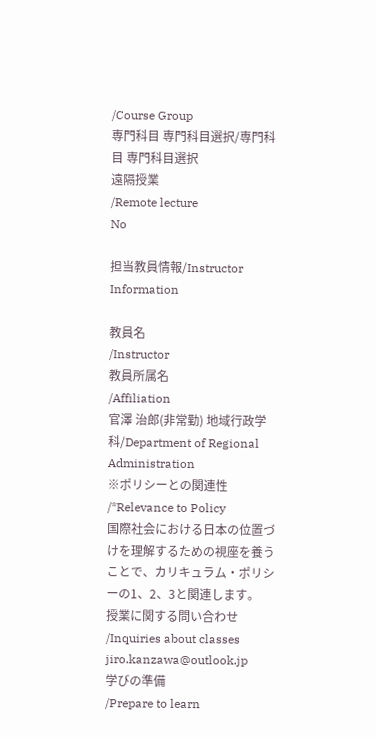/Course Group
専門科目 専門科目選択/専門科目 専門科目選択
遠隔授業
/Remote lecture
No

担当教員情報/Instructor Information

教員名
/Instructor
教員所属名
/Affiliation
官澤 治郎(非常勤) 地域行政学科/Department of Regional Administration
※ポリシーとの関連性
/*Relevance to Policy
国際社会における日本の位置づけを理解するための視座を養うことで、カリキュラム・ポリシーの1、2、3と関連します。
授業に関する問い合わせ
/Inquiries about classes
jiro.kanzawa@outlook.jp
学びの準備
/Prepare to learn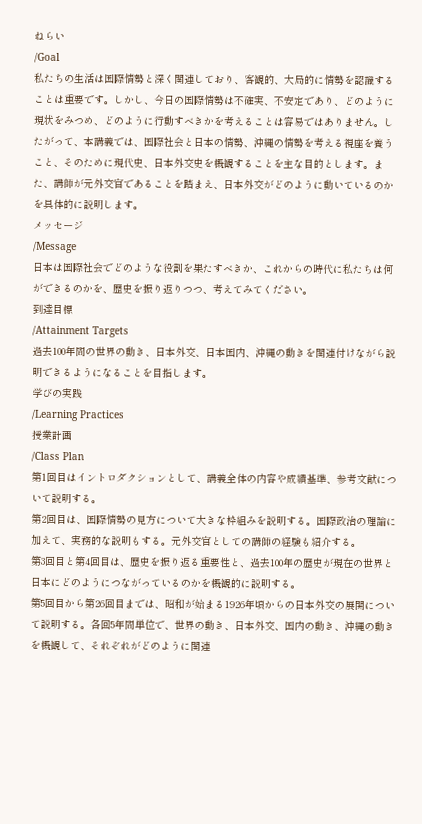ねらい
/Goal
私たちの生活は国際情勢と深く関連しており、客観的、大局的に情勢を認識することは重要です。しかし、今日の国際情勢は不確実、不安定であり、どのように現状をみつめ、どのように行動すべきかを考えることは容易ではありません。したがって、本講義では、国際社会と日本の情勢、沖縄の情勢を考える視座を養うこと、そのために現代史、日本外交史を概観することを主な目的とします。また、講師が元外交官であることを踏まえ、日本外交がどのように動いているのかを具体的に説明します。
メッセージ
/Message
日本は国際社会でどのような役割を果たすべきか、これからの時代に私たちは何ができるのかを、歴史を振り返りつつ、考えてみてください。
到達目標
/Attainment Targets
過去100年間の世界の動き、日本外交、日本国内、沖縄の動きを関連付けながら説明できるようになることを目指します。
学びの実践
/Learning Practices
授業計画
/Class Plan
第1回目はイントロダクションとして、講義全体の内容や成績基準、参考文献について説明する。
第2回目は、国際情勢の見方について大きな枠組みを説明する。国際政治の理論に加えて、実務的な説明もする。元外交官としての講師の経験も紹介する。
第3回目と第4回目は、歴史を振り返る重要性と、過去100年の歴史が現在の世界と日本にどのようにつながっているのかを概観的に説明する。
第5回目から第26回目までは、昭和が始まる1926年頃からの日本外交の展開について説明する。各回5年間単位で、世界の動き、日本外交、国内の動き、沖縄の動きを概観して、それぞれがどのように関連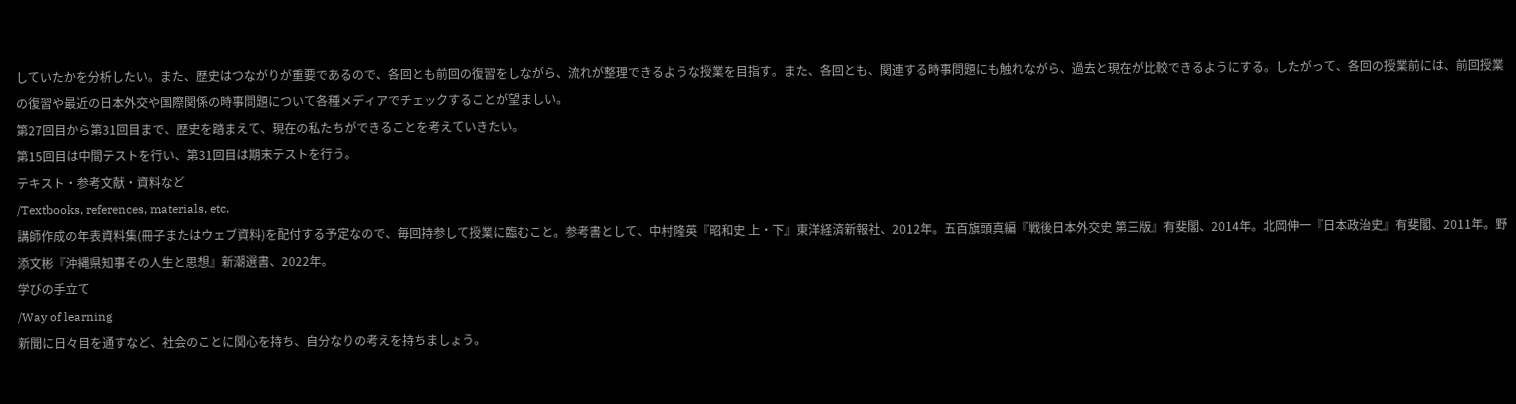していたかを分析したい。また、歴史はつながりが重要であるので、各回とも前回の復習をしながら、流れが整理できるような授業を目指す。また、各回とも、関連する時事問題にも触れながら、過去と現在が比較できるようにする。したがって、各回の授業前には、前回授業の復習や最近の日本外交や国際関係の時事問題について各種メディアでチェックすることが望ましい。
第27回目から第31回目まで、歴史を踏まえて、現在の私たちができることを考えていきたい。
第15回目は中間テストを行い、第31回目は期末テストを行う。
テキスト・参考文献・資料など
/Textbooks, references, materials, etc.
講師作成の年表資料集(冊子またはウェブ資料)を配付する予定なので、毎回持参して授業に臨むこと。参考書として、中村隆英『昭和史 上・下』東洋経済新報社、2012年。五百旗頭真編『戦後日本外交史 第三版』有斐閣、2014年。北岡伸一『日本政治史』有斐閣、2011年。野添文彬『沖縄県知事その人生と思想』新潮選書、2022年。
学びの手立て
/Way of learning
新聞に日々目を通すなど、社会のことに関心を持ち、自分なりの考えを持ちましょう。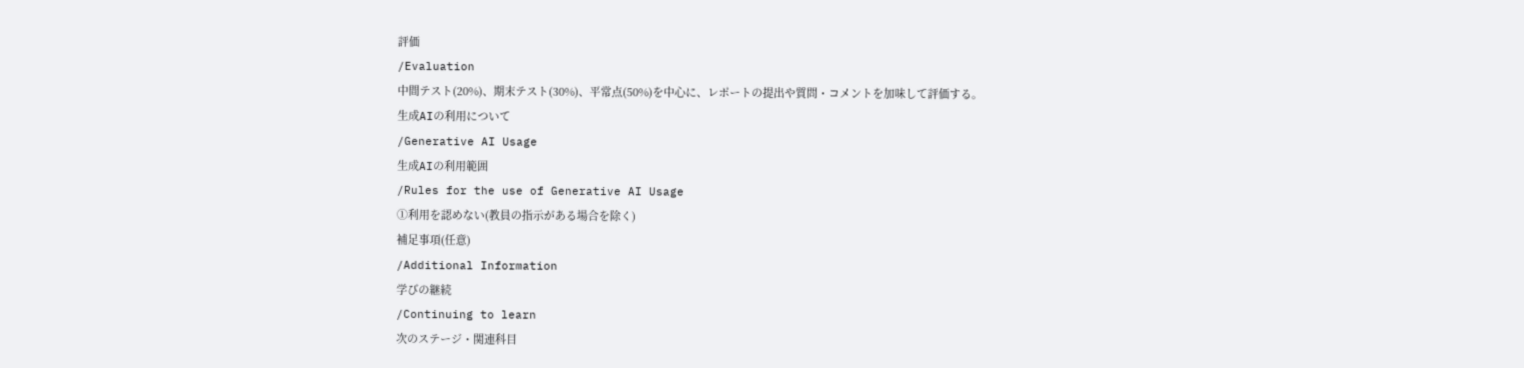評価
/Evaluation
中間テスト(20%)、期末テスト(30%)、平常点(50%)を中心に、レポートの提出や質問・コメントを加味して評価する。
生成AIの利用について
/Generative AI Usage
生成AIの利用範囲
/Rules for the use of Generative AI Usage
①利用を認めない(教員の指示がある場合を除く)
補足事項(任意)
/Additional Information
学びの継続
/Continuing to learn
次のステージ・関連科目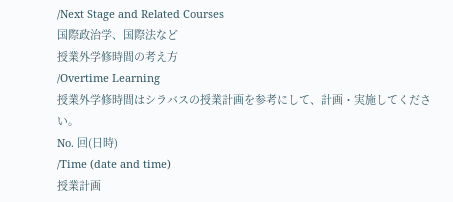/Next Stage and Related Courses
国際政治学、国際法など
授業外学修時間の考え方
/Overtime Learning
授業外学修時間はシラバスの授業計画を参考にして、計画・実施してください。
No. 回(日時)
/Time (date and time)
授業計画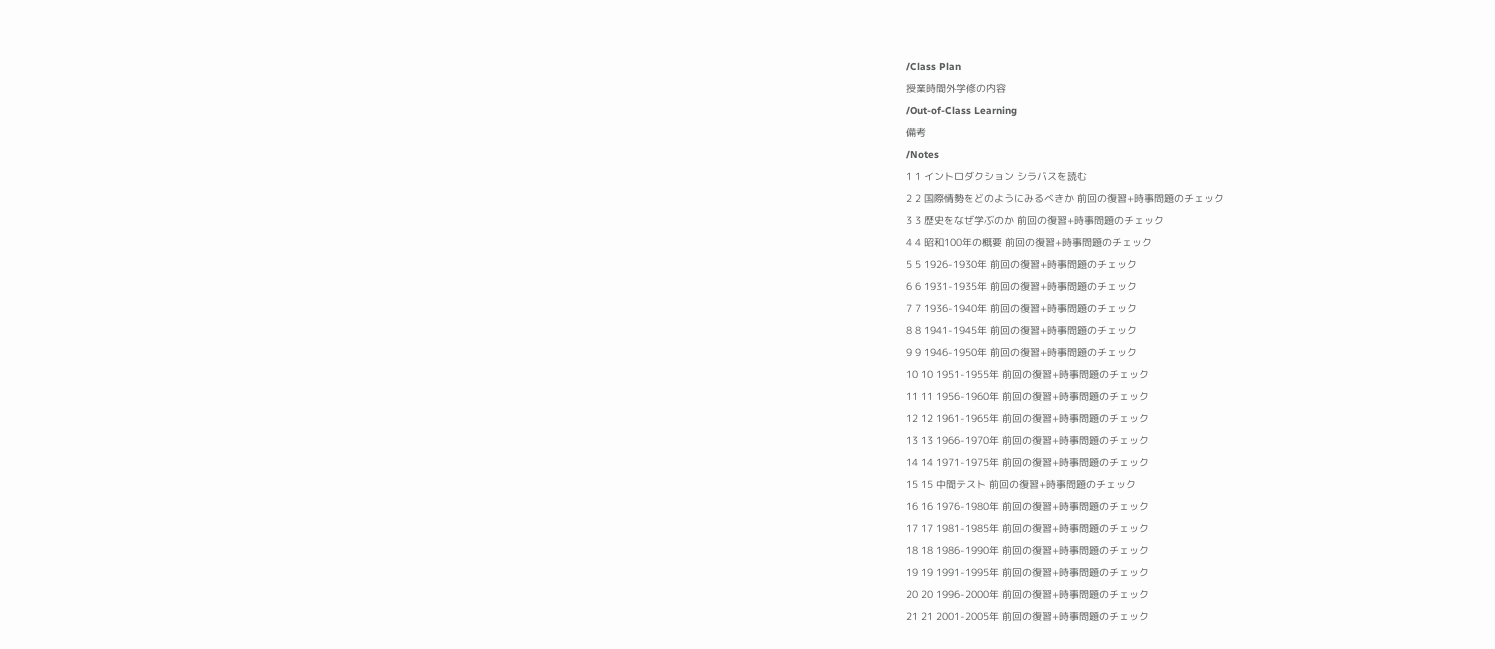/Class Plan
授業時間外学修の内容
/Out-of-Class Learning
備考
/Notes
1 1 イントロダクション シラバスを読む
2 2 国際情勢をどのようにみるべきか 前回の復習+時事問題のチェック
3 3 歴史をなぜ学ぶのか 前回の復習+時事問題のチェック
4 4 昭和100年の概要 前回の復習+時事問題のチェック
5 5 1926-1930年 前回の復習+時事問題のチェック
6 6 1931-1935年 前回の復習+時事問題のチェック
7 7 1936-1940年 前回の復習+時事問題のチェック
8 8 1941-1945年 前回の復習+時事問題のチェック
9 9 1946-1950年 前回の復習+時事問題のチェック
10 10 1951-1955年 前回の復習+時事問題のチェック
11 11 1956-1960年 前回の復習+時事問題のチェック
12 12 1961-1965年 前回の復習+時事問題のチェック
13 13 1966-1970年 前回の復習+時事問題のチェック
14 14 1971-1975年 前回の復習+時事問題のチェック
15 15 中間テスト 前回の復習+時事問題のチェック
16 16 1976-1980年 前回の復習+時事問題のチェック
17 17 1981-1985年 前回の復習+時事問題のチェック
18 18 1986-1990年 前回の復習+時事問題のチェック
19 19 1991-1995年 前回の復習+時事問題のチェック
20 20 1996-2000年 前回の復習+時事問題のチェック
21 21 2001-2005年 前回の復習+時事問題のチェック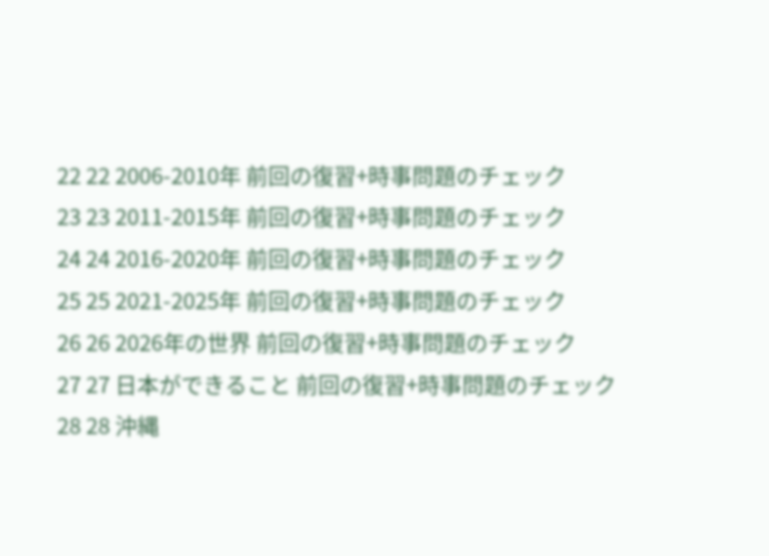22 22 2006-2010年 前回の復習+時事問題のチェック
23 23 2011-2015年 前回の復習+時事問題のチェック
24 24 2016-2020年 前回の復習+時事問題のチェック
25 25 2021-2025年 前回の復習+時事問題のチェック
26 26 2026年の世界 前回の復習+時事問題のチェック
27 27 日本ができること 前回の復習+時事問題のチェック
28 28 沖縄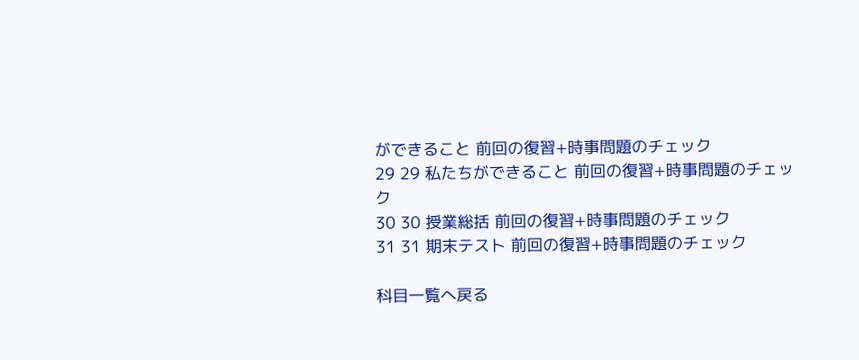ができること 前回の復習+時事問題のチェック
29 29 私たちができること 前回の復習+時事問題のチェック
30 30 授業総括 前回の復習+時事問題のチェック
31 31 期末テスト 前回の復習+時事問題のチェック

科目一覧へ戻る